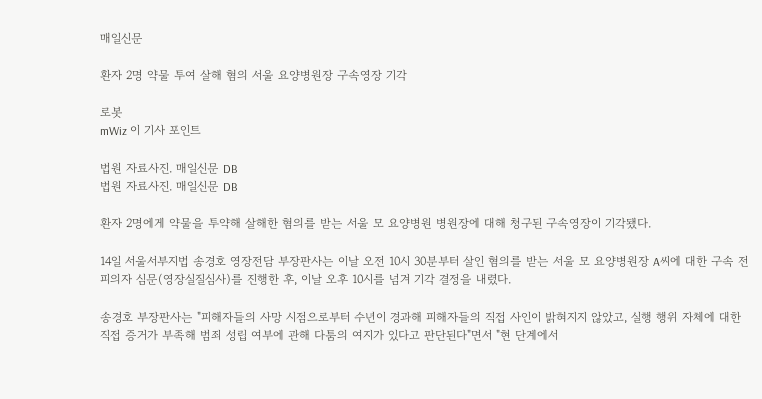매일신문

환자 2명 약물 투여 살해 혐의 서울 요양병원장 구속영장 기각

로봇
mWiz 이 기사 포인트

법원 자료사진. 매일신문 DB
법원 자료사진. 매일신문 DB

환자 2명에게 약물을 투약해 살해한 혐의를 받는 서울 모 요양병원 병원장에 대해 청구된 구속영장이 기각됐다.

14일 서울서부지법 송경호 영장전담 부장판사는 이날 오전 10시 30분부터 살인 혐의를 받는 서울 모 요양병원장 A씨에 대한 구속 전 피의자 심문(영장실질심사)를 진행한 후, 이날 오후 10시를 넘겨 기각 결정을 내렸다.

송경호 부장판사는 "피해자들의 사망 시점으로부터 수년이 경과해 피해자들의 직접 사인이 밝혀지지 않았고, 실행 행위 자체에 대한 직접 증거가 부족해 범죄 성립 여부에 관해 다툼의 여지가 있다고 판단된다"면서 "현 단계에서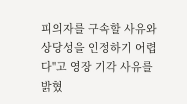피의자를 구속할 사유와 상당성을 인정하기 어렵다"고 영장 기각 사유를 밝혔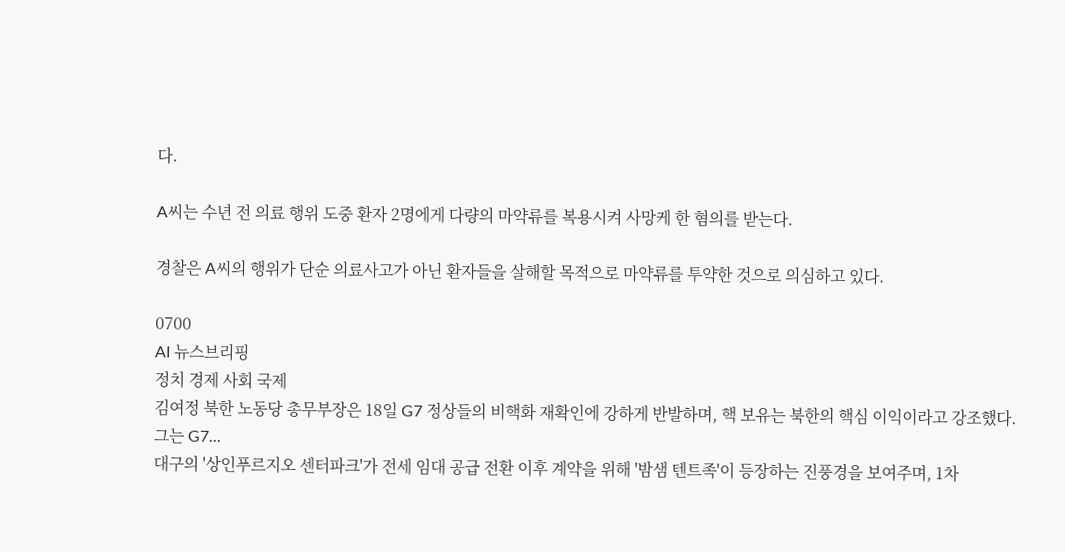다.

A씨는 수년 전 의료 행위 도중 환자 2명에게 다량의 마약류를 복용시켜 사망케 한 혐의를 받는다.

경찰은 A씨의 행위가 단순 의료사고가 아닌 환자들을 살해할 목적으로 마약류를 투약한 것으로 의심하고 있다.

0700
AI 뉴스브리핑
정치 경제 사회 국제
김여정 북한 노동당 총무부장은 18일 G7 정상들의 비핵화 재확인에 강하게 반발하며, 핵 보유는 북한의 핵심 이익이라고 강조했다. 그는 G7...
대구의 '상인푸르지오 센터파크'가 전세 임대 공급 전환 이후 계약을 위해 '밤샘 텐트족'이 등장하는 진풍경을 보여주며, 1차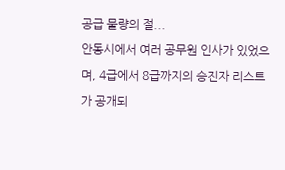공급 물량의 절...
안동시에서 여러 공무원 인사가 있었으며, 4급에서 8급까지의 승진자 리스트가 공개되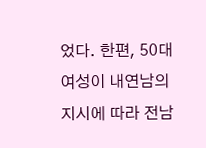었다. 한편, 50대 여성이 내연남의 지시에 따라 전남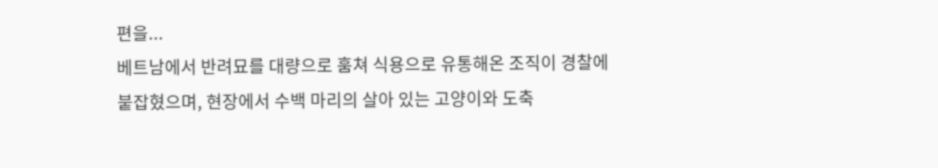편을...
베트남에서 반려묘를 대량으로 훔쳐 식용으로 유통해온 조직이 경찰에 붙잡혔으며, 현장에서 수백 마리의 살아 있는 고양이와 도축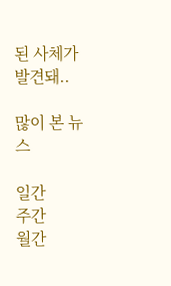된 사체가 발견돼..

많이 본 뉴스

일간
주간
월간